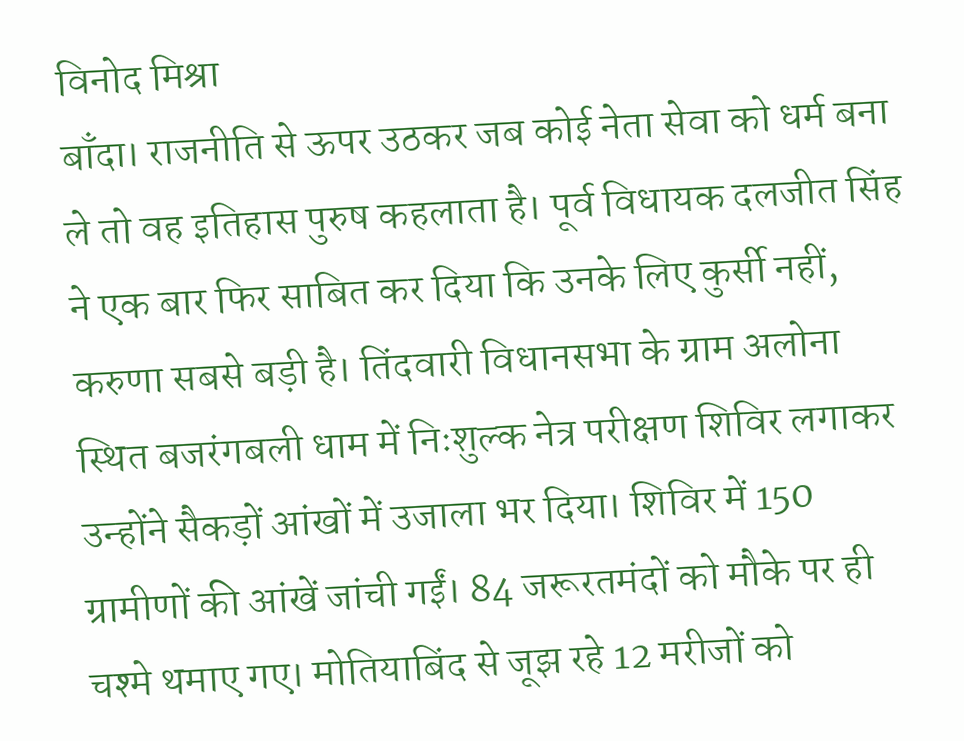विनोद मिश्रा
बाँदा। राजनीति से ऊपर उठकर जब कोई नेता सेवा को धर्म बना ले तो वह इतिहास पुरुष कहलाता है। पूर्व विधायक दलजीत सिंह ने एक बार फिर साबित कर दिया कि उनके लिए कुर्सी नहीं, करुणा सबसे बड़ी है। तिंदवारी विधानसभा के ग्राम अलोना स्थित बजरंगबली धाम में निःशुल्क नेत्र परीक्षण शिविर लगाकर उन्होंने सैकड़ों आंखों में उजाला भर दिया। शिविर में 150 ग्रामीणों की आंखें जांची गईं। 84 जरूरतमंदों को मौके पर ही चश्मे थमाए गए। मोतियाबिंद से जूझ रहे 12 मरीजों को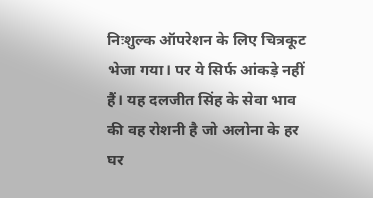निःशुल्क ऑपरेशन के लिए चित्रकूट भेजा गया। पर ये सिर्फ आंकड़े नहीं हैं। यह दलजीत सिंह के सेवा भाव की वह रोशनी है जो अलोना के हर घर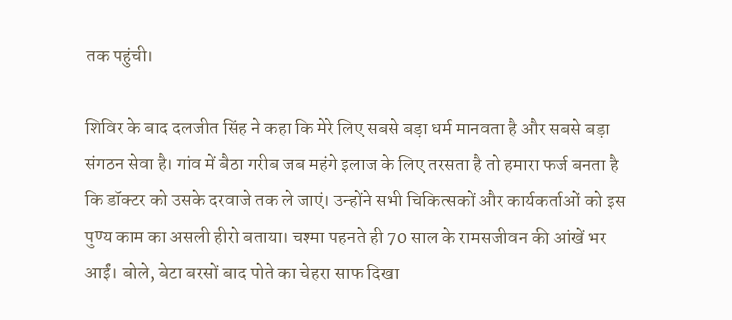तक पहुंची।

शिविर के बाद दलजीत सिंह ने कहा कि मेरे लिए सबसे बड़ा धर्म मानवता है और सबसे बड़ा संगठन सेवा है। गांव में बैठा गरीब जब महंगे इलाज के लिए तरसता है तो हमारा फर्ज बनता है कि डॉक्टर को उसके दरवाजे तक ले जाएं। उन्होंने सभी चिकित्सकों और कार्यकर्ताओं को इस पुण्य काम का असली हीरो बताया। चश्मा पहनते ही 70 साल के रामसजीवन की आंखें भर आईं। बोले, बेटा बरसों बाद पोते का चेहरा साफ दिखा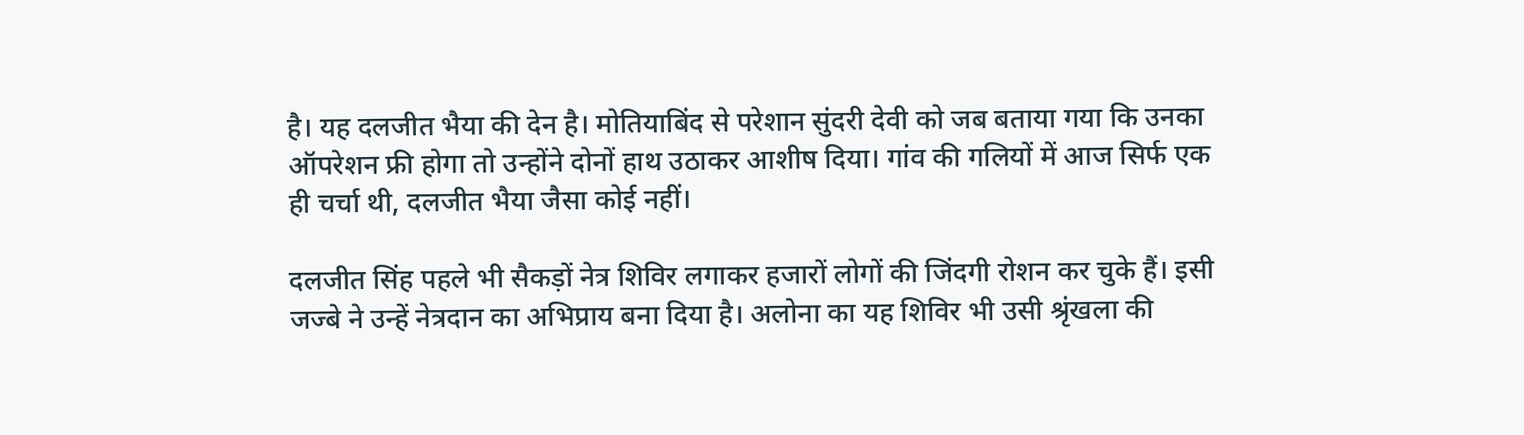है। यह दलजीत भैया की देन है। मोतियाबिंद से परेशान सुंदरी देवी को जब बताया गया कि उनका ऑपरेशन फ्री होगा तो उन्होंने दोनों हाथ उठाकर आशीष दिया। गांव की गलियों में आज सिर्फ एक ही चर्चा थी, दलजीत भैया जैसा कोई नहीं।

दलजीत सिंह पहले भी सैकड़ों नेत्र शिविर लगाकर हजारों लोगों की जिंदगी रोशन कर चुके हैं। इसी जज्बे ने उन्हें नेत्रदान का अभिप्राय बना दिया है। अलोना का यह शिविर भी उसी श्रृंखला की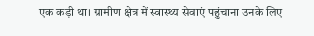एक कड़ी था। ग्रामीण क्षेत्र में स्वास्थ्य सेवाएं पहुंचाना उनके लिए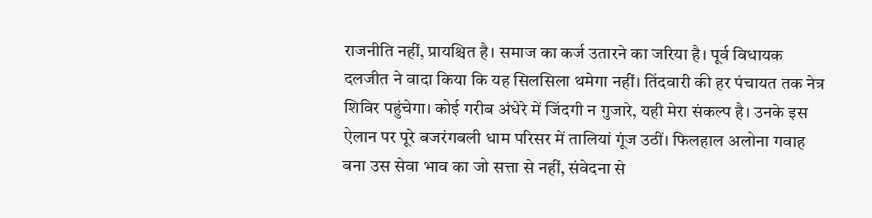राजनीति नहीं, प्रायश्चित है। समाज का कर्ज उतारने का जरिया है। पूर्व विधायक दलजीत ने वादा किया कि यह सिलसिला थमेगा नहीं। तिंदवारी की हर पंचायत तक नेत्र शिविर पहुंचेगा। कोई गरीब अंधेरे में जिंदगी न गुजारे, यही मेरा संकल्प है। उनके इस ऐलान पर पूरे बजरंगबली धाम परिसर में तालियां गूंज उठीं। फिलहाल अलोना गवाह बना उस सेवा भाव का जो सत्ता से नहीं, संवेदना से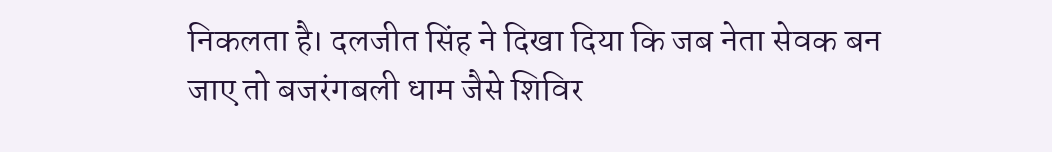निकलता है। दलजीत सिंह ने दिखा दिया कि जब नेता सेवक बन जाए तो बजरंगबली धाम जैसे शिविर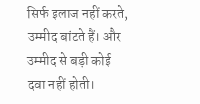सिर्फ इलाज नहीं करते, उम्मीद बांटते हैं। और उम्मीद से बड़ी कोई दवा नहीं होती।